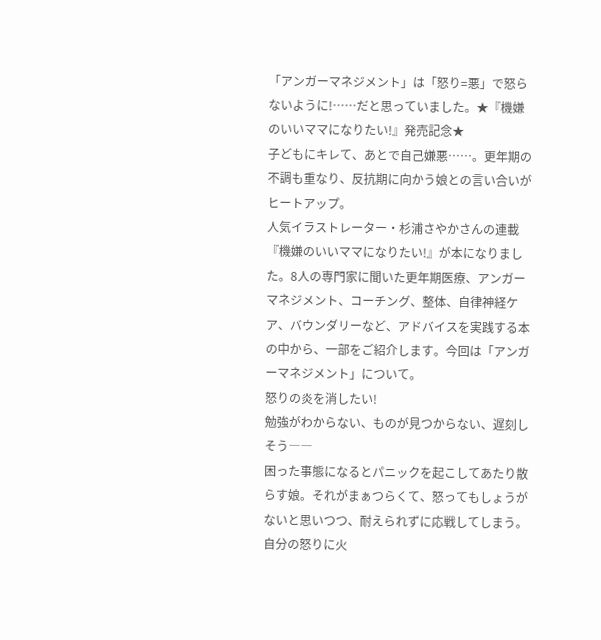「アンガーマネジメント」は「怒り=悪」で怒らないように!……だと思っていました。★『機嫌のいいママになりたい!』発売記念★
子どもにキレて、あとで自己嫌悪……。更年期の不調も重なり、反抗期に向かう娘との言い合いがヒートアップ。
人気イラストレーター・杉浦さやかさんの連載『機嫌のいいママになりたい!』が本になりました。8人の専門家に聞いた更年期医療、アンガーマネジメント、コーチング、整体、自律神経ケア、バウンダリーなど、アドバイスを実践する本の中から、一部をご紹介します。今回は「アンガーマネジメント」について。
怒りの炎を消したい!
勉強がわからない、ものが見つからない、遅刻しそう――
困った事態になるとパニックを起こしてあたり散らす娘。それがまぁつらくて、怒ってもしょうがないと思いつつ、耐えられずに応戦してしまう。自分の怒りに火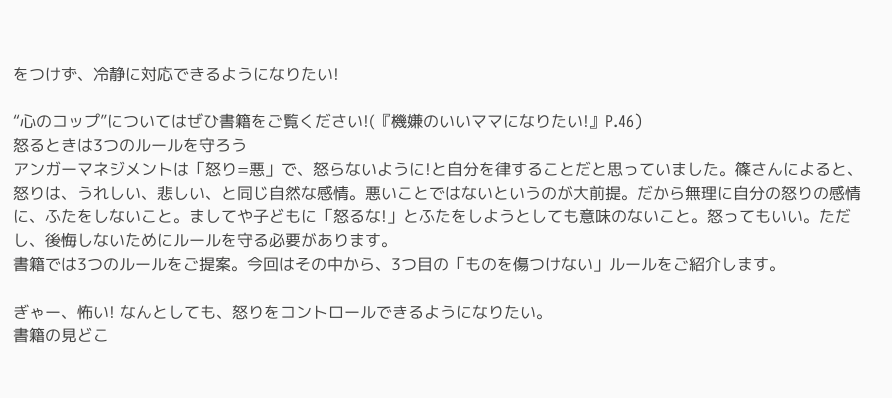をつけず、冷静に対応できるようになりたい!

“心のコップ”についてはぜひ書籍をご覧ください!(『機嫌のいいママになりたい!』P.46)
怒るときは3つのルールを守ろう
アンガーマネジメントは「怒り=悪」で、怒らないように!と自分を律することだと思っていました。篠さんによると、怒りは、うれしい、悲しい、と同じ自然な感情。悪いことではないというのが大前提。だから無理に自分の怒りの感情に、ふたをしないこと。ましてや子どもに「怒るな!」とふたをしようとしても意味のないこと。怒ってもいい。ただし、後悔しないためにルールを守る必要があります。
書籍では3つのルールをご提案。今回はその中から、3つ目の「ものを傷つけない」ルールをご紹介します。

ぎゃー、怖い! なんとしても、怒りをコントロールできるようになりたい。
書籍の見どこ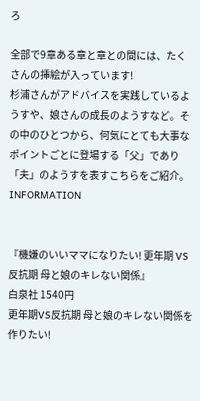ろ

全部で9章ある章と章との間には、たくさんの挿絵が入っています!
杉浦さんがアドバイスを実践しているようすや、娘さんの成長のようすなど。その中のひとつから、何気にとても大事なポイントごとに登場する「父」であり「夫」のようすを表すこちらをご紹介。
INFORMATION


『機嫌のいいママになりたい! 更年期 VS 反抗期 母と娘のキレない関係』
白泉社 1540円
更年期VS反抗期 母と娘のキレない関係を作りたい!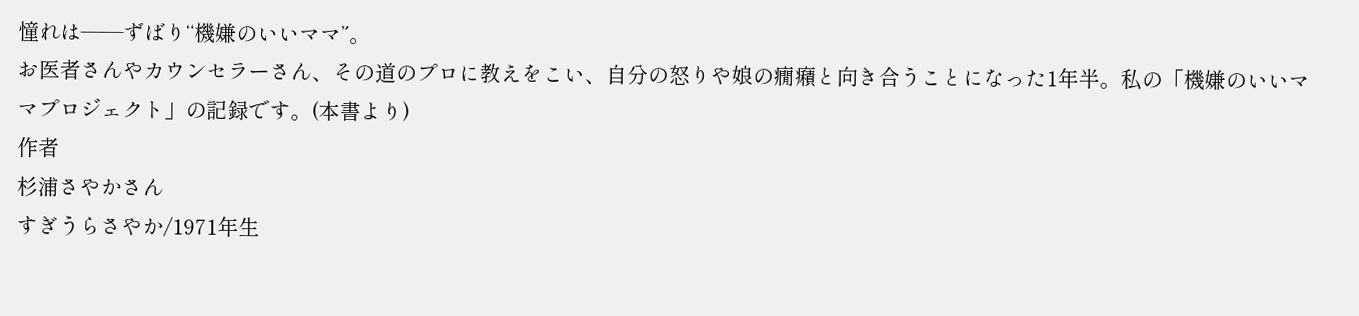憧れは――ずばり“機嫌のいいママ”。
お医者さんやカウンセラーさん、その道のプロに教えをこい、自分の怒りや娘の癇癪と向き合うことになった1年半。私の「機嫌のいいママプロジェクト」の記録です。(本書より)
作者
杉浦さやかさん
すぎうらさやか/1971年生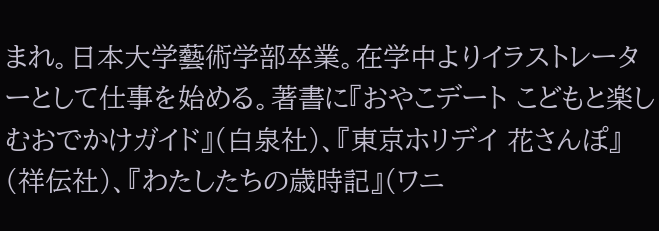まれ。日本大学藝術学部卒業。在学中よりイラストレーターとして仕事を始める。著書に『おやこデート こどもと楽しむおでかけガイド』(白泉社)、『東京ホリデイ 花さんぽ』(祥伝社)、『わたしたちの歳時記』(ワニ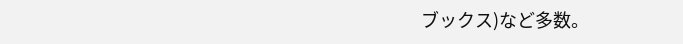ブックス)など多数。